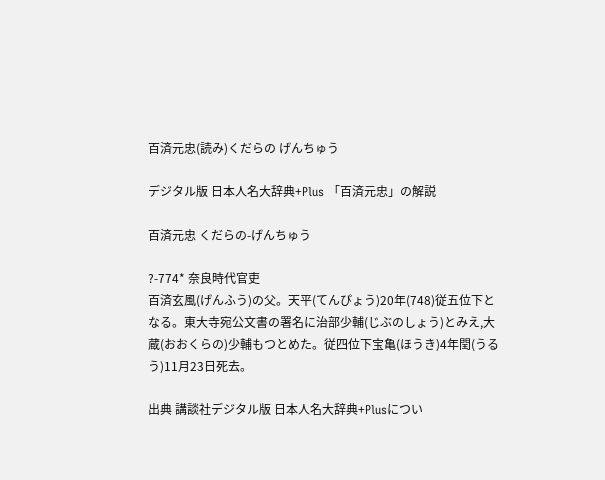百済元忠(読み)くだらの げんちゅう

デジタル版 日本人名大辞典+Plus 「百済元忠」の解説

百済元忠 くだらの-げんちゅう

?-774* 奈良時代官吏
百済玄風(げんふう)の父。天平(てんぴょう)20年(748)従五位下となる。東大寺宛公文書の署名に治部少輔(じぶのしょう)とみえ,大蔵(おおくらの)少輔もつとめた。従四位下宝亀(ほうき)4年閏(うるう)11月23日死去。

出典 講談社デジタル版 日本人名大辞典+Plusについ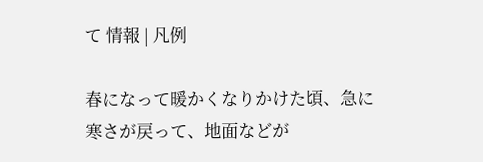て 情報 | 凡例

春になって暖かくなりかけた頃、急に寒さが戻って、地面などが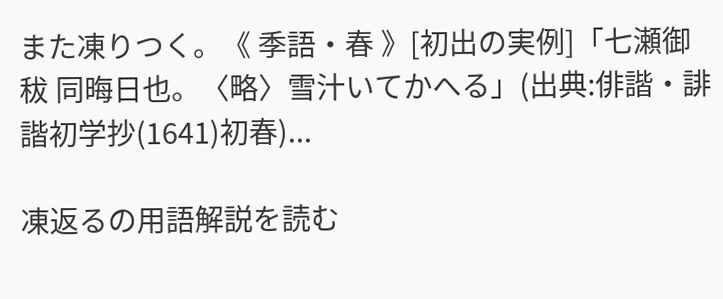また凍りつく。《 季語・春 》[初出の実例]「七瀬御秡 同晦日也。〈略〉雪汁いてかへる」(出典:俳諧・誹諧初学抄(1641)初春)...

凍返るの用語解説を読む